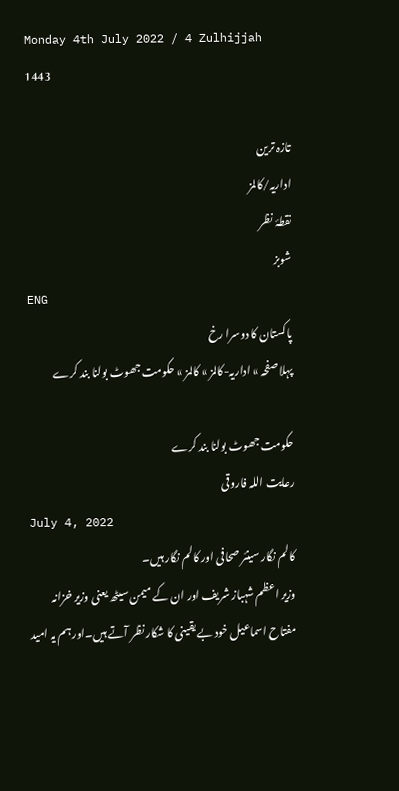Monday 4th July 2022 / 4 Zulhijjah 1443

تازہ ترین
اداریہ/کالمز
نقطۂ نظر
شوبز
ENG
پاکستان کا دوسرا رخ
پہلا صفحہ » اداریہ-کالمز » کالمز » حکومت جھوٹ بولنا بند کرے

حکومت جھوٹ بولنا بند کرے
رعایت اللہ فاروقی
July 4, 2022
کالم نگار سینئر صحافی اور کالم نگار ہیں۔
وزیر اعظم شہباز شریف اور ان کے میمن سیٹھ یعنی وزیر خزانہ مفتاح اسماعیل خود بے یقینی کا شکار نظر آتے ہیں۔اور ہم یہ امید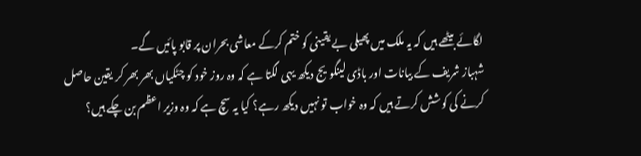لگائے بیٹھے ہیں کہ یہ ملک میں پھیلی بے یقینی کو ختم کرکے معاشی بحران پر قابو پائیں گے۔
شہباز شریف کے بیانات اور باڈی لینگویج دیکھ یہی لگتا ہے کہ وہ روز خود کو چٹکیاں بھر بھر کر یقین حاصل کرنے کی کوشش کرتے ہیں کہ وہ خواب تو نہیں دیکھ رہے؟ کیا یہ سچ ہے کہ وہ وزیر اعظم بن چکے ہیں؟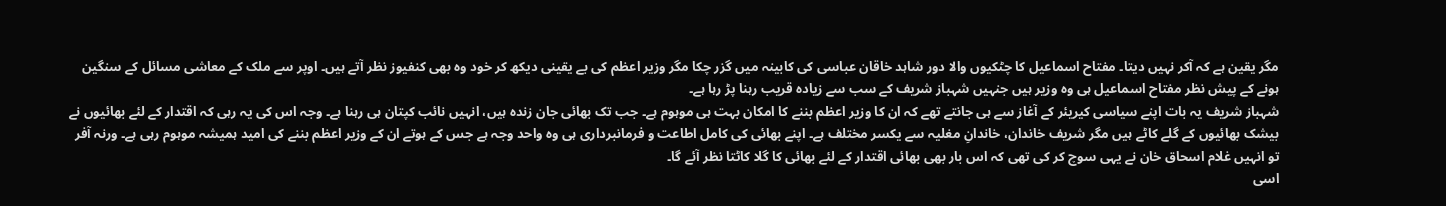مگر یقین ہے کہ آکر نہیں دیتا۔ مفتاح اسماعیل کا چٹکیوں والا دور شاہد خاقان عباسی کی کابینہ میں گزر چکا مگر وزیر اعظم کی بے یقینی دیکھ کر خود وہ بھی کنفیوز نظر آتے ہیں۔ اوپر سے ملک کے معاشی مسائل کے سنگین ہونے کے پیش نظر مفتاح اسماعیل ہی وہ وزیر ہیں جنہیں شہباز شریف کے سب سے زیادہ قریب رہنا پڑ رہا ہے۔
شہباز شریف یہ بات اپنے سیاسی کیریئر کے آغاز سے ہی جانتے تھے کہ ان کا وزیر اعظم بننے کا امکان بہت ہی موہوم ہے۔ جب تک بھائی جان زندہ ہیں، انہیں نائب کپتان ہی رہنا ہے۔ وجہ اس کی یہ رہی کہ اقتدار کے لئے بھائیوں نے بیشک بھائیوں کے گلے کاٹے ہیں مگر شریف خاندان، خاندانِ مغلیہ سے یکسر مختلف ہے۔ اپنے بھائی کی کامل اطاعت و فرمانبرداری ہی وہ واحد وجہ ہے جس کے ہوتے ان کے وزیر اعظم بننے کی امید ہمیشہ موہوم رہی ہے۔ ورنہ آفر تو انہیں غلام اسحاق خان نے یہی سوچ کر کی تھی کہ اس بار بھی بھائی اقتدار کے لئے بھائی کا گلا کاٹتا نظر آئے گا۔
اسی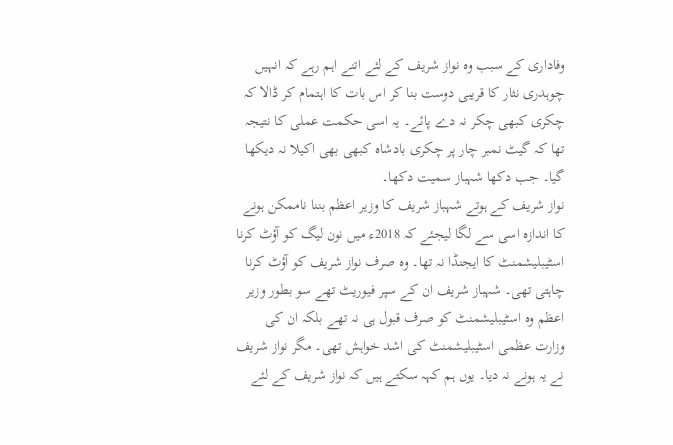وفاداری کے سبب وہ نواز شریف کے لئے اتنے اہم رہے کہ انہیں چوہدری نثار کا قریبی دوست بنا کر اس بات کا اہتمام کر ڈالا کہ چکری کبھی چکر نہ دے پائے۔ یہ اسی حکمت عملی کا نتیجہ تھا کہ گیٹ نمبر چار پر چکری بادشاہ کبھی بھی اکیلا نہ دیکھا گیا۔ جب دکھا شہباز سمیت دکھا۔
نواز شریف کے ہوتے شہباز شریف کا وزیر اعظم بننا ناممکن ہونے کا اندازہ اسی سے لگا لیجئے کہ 2018ء میں نون لیگ کو آؤٹ کرنا اسٹیبلیشمنٹ کا ایجنڈا نہ تھا۔ وہ صرف نواز شریف کو آؤٹ کرنا چاہتی تھی۔ شہباز شریف ان کے سپر فیوریٹ تھے سو بطور وزیر اعظم وہ اسٹیبلیشمنٹ کو صرف قبول ہی نہ تھے بلکہ ان کی وزارت عظمی اسٹیبلیشمنٹ کی اشد خواہش تھی۔ مگر نواز شریف نے یہ ہونے نہ دیا۔ یوں ہم کہہ سکتے ہیں کہ نواز شریف کے لئے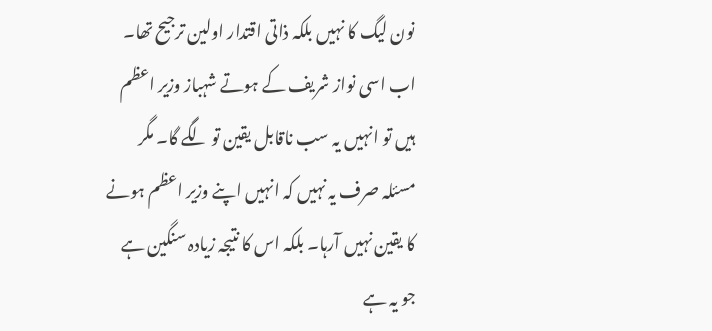نون لیگ کا نہیں بلکہ ذاتی اقتدار اولین ترجیح تھا۔
اب اسی نواز شریف کے ہوتے شہباز وزیر اعظم ہیں تو انہیں یہ سب ناقابل یقین تو لگے گا۔ مگر مسئلہ صرف یہ نہیں کہ انہیں اپنے وزیر اعظم ہونے کا یقین نہیں آرہا۔ بلکہ اس کا نتیجہ زیادہ سنگین ہے جو یہ ہے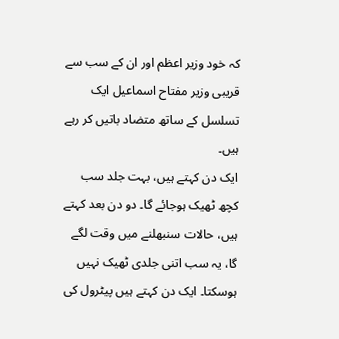کہ خود وزیر اعظم اور ان کے سب سے قریبی وزیر مفتاح اسماعیل ایک تسلسل کے ساتھ متضاد باتیں کر رہے ہیں۔
ایک دن کہتے ہیں، بہت جلد سب کچھ ٹھیک ہوجائے گا۔ دو دن بعد کہتے ہیں، حالات سنبھلنے میں وقت لگے گا، یہ سب اتنی جلدی ٹھیک نہیں ہوسکتا۔ ایک دن کہتے ہیں پیٹرول کی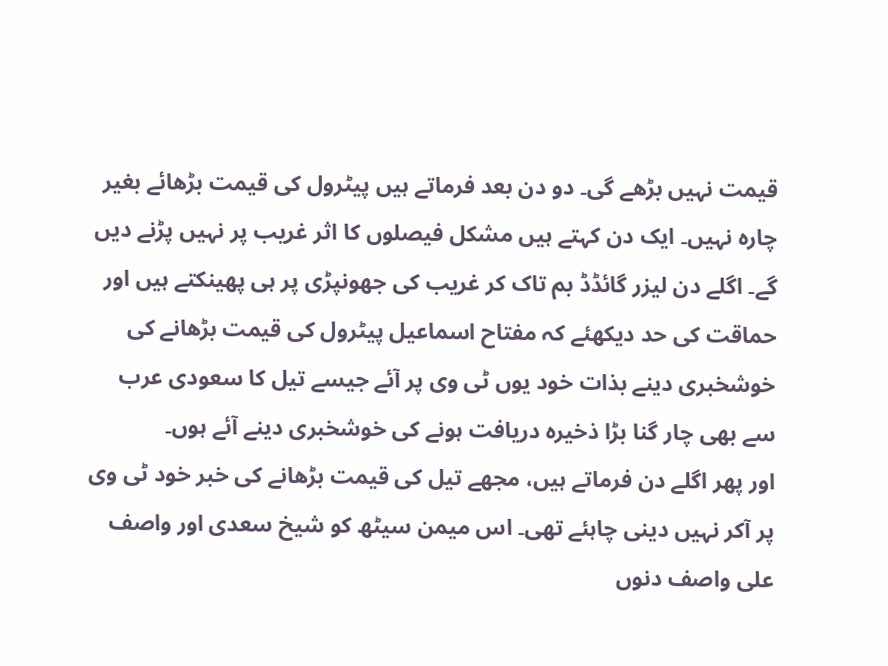قیمت نہیں بڑھے گی۔ دو دن بعد فرماتے ہیں پیٹرول کی قیمت بڑھائے بغیر چارہ نہیں۔ ایک دن کہتے ہیں مشکل فیصلوں کا اثر غریب پر نہیں پڑنے دیں گے۔ اگلے دن لیزر گائڈڈ بم تاک کر غریب کی جھونپڑی پر ہی پھینکتے ہیں اور حماقت کی حد دیکھئے کہ مفتاح اسماعیل پیٹرول کی قیمت بڑھانے کی خوشخبری دینے بذات خود یوں ٹی وی پر آئے جیسے تیل کا سعودی عرب سے بھی چار گنا بڑا ذخیرہ دریافت ہونے کی خوشخبری دینے آئے ہوں۔
اور پھر اگلے دن فرماتے ہیں، مجھے تیل کی قیمت بڑھانے کی خبر خود ٹی وی پر آکر نہیں دینی چاہئے تھی۔ اس میمن سیٹھ کو شیخ سعدی اور واصف علی واصف دنوں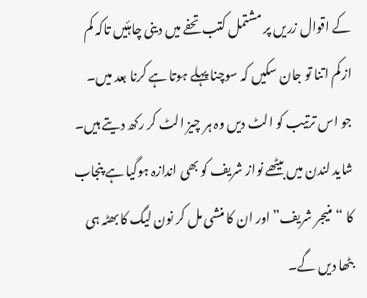کے اقوال زریں پر مشتمل کتب تحفے میں دینی چاہئیں تاکہ کم از کم اتنا تو جان سکیں کہ سوچنا پہلے ہوتا ہے کرنا بعد میں۔ جو اس ترتیب کو الٹ دیں وہ ہر چیز الٹ کر رکھ دیتے ہیں۔
شاید لندن میں بیٹھے نواز شریف کو بھی اندازہ ہوگیا ہے پنجاب کا “منیجر شریف” اور ان کا منشی مل کر نون لیگ کا بھٹہ ہی بٹھا دیں گے۔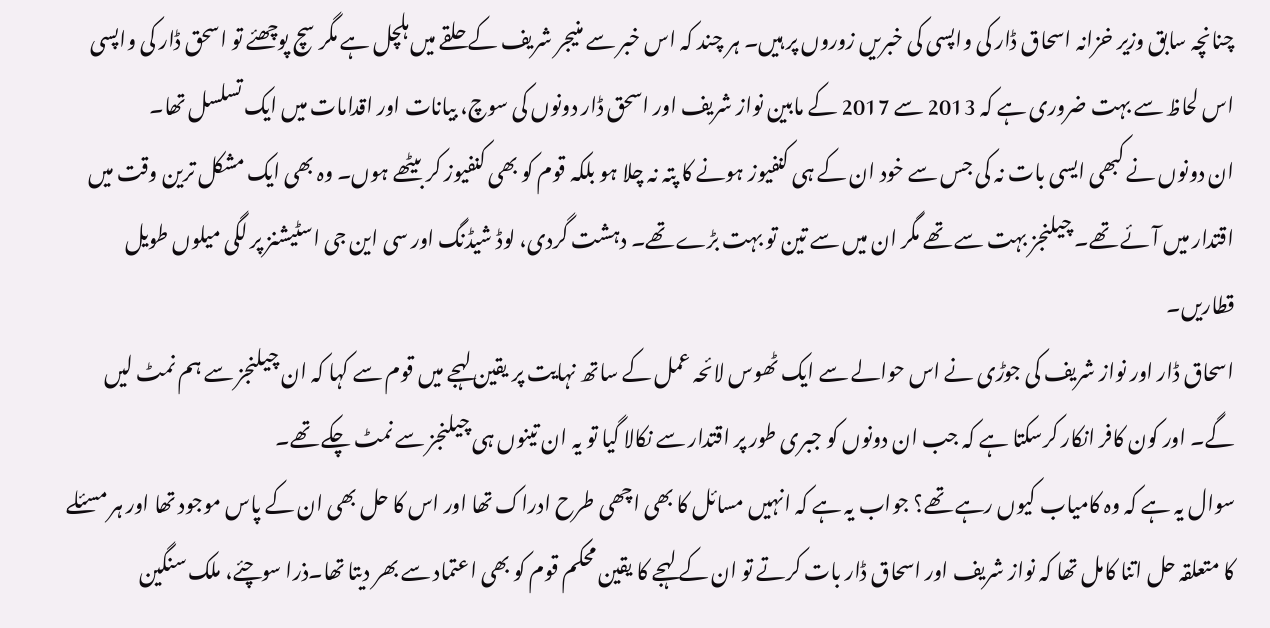چنانچہ سابق وزیر خزانہ اسحاق ڈار کی واپسی کی خبریں زوروں پر ہیں۔ ہر چند کہ اس خبر سے منیجر شریف کے حلقے میں ہلچل ہے مگر سچ پوچھئے تو اسحق ڈار کی واپسی اس لحاظ سے بہت ضروری ہے کہ 2013 سے 2017 کے مابین نواز شریف اور اسحق ڈار دونوں کی سوچ، بیانات اور اقدامات میں ایک تسلسل تھا۔
ان دونوں نے کبھی ایسی بات نہ کی جس سے خود ان کے ہی کنفیوز ہونے کا پتہ نہ چلا ہو بلکہ قوم کو بھی کنفیوز کر بیٹھے ہوں۔ وہ بھی ایک مشکل ترین وقت میں اقتدار میں آئے تھے۔ چیلنجز بہت سے تھے مگر ان میں سے تین تو بہت بڑے تھے۔ دہشت گردی، لوڈ شیڈنگ اور سی این جی اسٹیشنز پر لگی میلوں طویل قطاریں۔
اسحاق ڈار اور نواز شریف کی جوڑی نے اس حوالے سے ایک ٹھوس لائحہ عمل کے ساتھ نہایت پر یقین لہجے میں قوم سے کہا کہ ان چیلنجز سے ہم نمٹ لیں گے۔ اور کون کافر انکار کرسکتا ہے کہ جب ان دونوں کو جبری طور پر اقتدار سے نکالا گیا تو یہ ان تینوں ہی چیلنجز سے نمٹ چکے تھے۔
سوال یہ ہے کہ وہ کامیاب کیوں رہے تھے؟ جواب یہ ہے کہ انہیں مسائل کا بھی اچھی طرح ادراک تھا اور اس کا حل بھی ان کے پاس موجود تھا اور ہر مسئلے کا متعلقہ حل اتنا کامل تھا کہ نواز شریف اور اسحاق ڈار بات کرتے تو ان کے لہجے کا یقین محکم قوم کو بھی اعتماد سے بھر دیتا تھا۔ذرا سوچئے، ملک سنگین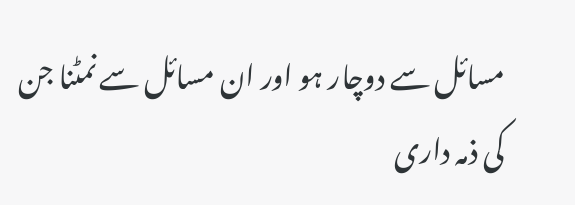مسائل سے دوچار ہو اور ان مسائل سے نمٹنا جن کی ذمہ داری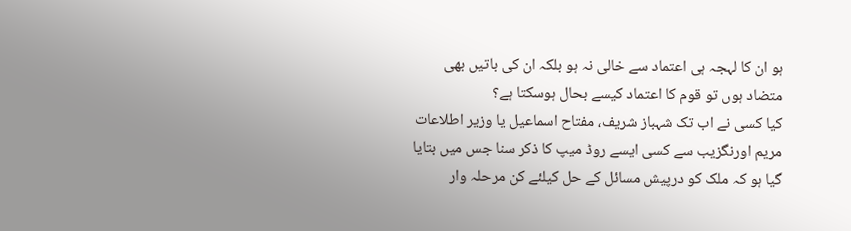ہو ان کا لہجہ ہی اعتماد سے خالی نہ ہو بلکہ ان کی باتیں بھی متضاد ہوں تو قوم کا اعتماد کیسے بحال ہوسکتا ہے؟
کیا کسی نے اب تک شہباز شریف، مفتاح اسماعیل یا وزیر اطلاعات مریم اورنگزیب سے کسی ایسے روڈ میپ کا ذکر سنا جس میں بتایا گیا ہو کہ ملک کو درپیش مسائل کے حل کیلئے کن مرحلہ وار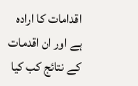اقدامات کا ارادہ ہے اور ان اقدمات کے نتائج کب کیا